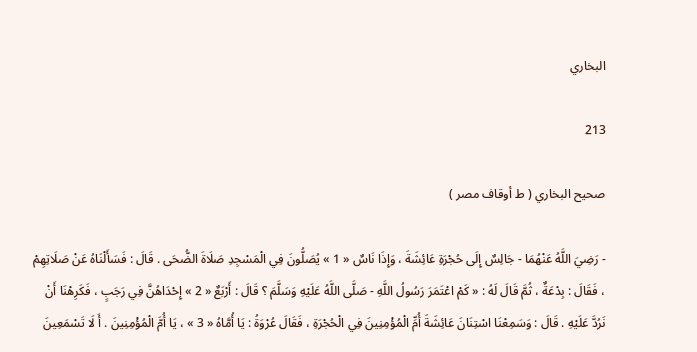البخاري

213

صحيح البخاري ( ط أوقاف مصر )

- رَضِيَ اللَّهُ عَنْهُمَا - جَالِسٌ إِلَى حُجْرَةِ عَائِشَةَ ، وَإِذَا نَاسٌ « 1 » يُصَلُّونَ فِي الْمَسْجِدِ صَلَاةَ الضُّحَى . قَالَ : فَسَأَلْنَاهُ عَنْ صَلَاتِهِمْ ، فَقَالَ : بِدْعَةٌ ، ثُمَّ قَالَ لَهُ : « كَمْ اعْتَمَرَ رَسُولُ اللَّهِ - صَلَّى اللَّهُ عَلَيْهِ وَسَلَّمَ ؟ قَالَ : أَرْبَعٌ « 2 » إِحْدَاهُنَّ فِي رَجَبٍ ، فَكَرِهْنَا أَنْ نَرُدَّ عَلَيْهِ . قَالَ : وَسَمِعْنَا اسْتِنَانَ عَائِشَةَ أُمِّ الْمُؤْمِنِينَ فِي الْحُجْرَةِ ، فَقَالَ عُرْوَةُ : يَا أُمَّاهُ « 3 » ، يَا أُمَّ الْمُؤْمِنِينَ . أَ لَا تَسْمَعِينَ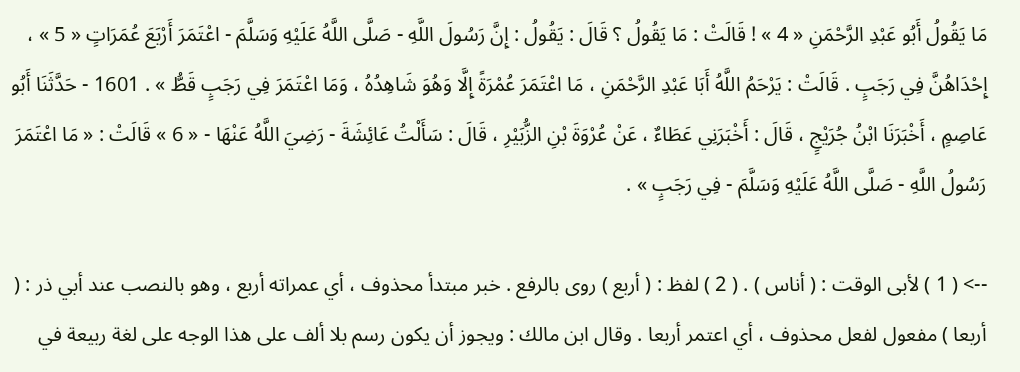مَا يَقُولُ أَبُو عَبْدِ الرَّحْمَنِ « 4 » ! قَالَتْ : مَا يَقُولُ ؟ قَالَ : يَقُولُ : إِنَّ رَسُولَ اللَّهِ - صَلَّى اللَّهُ عَلَيْهِ وَسَلَّمَ - اعْتَمَرَ أَرْبَعَ عُمَرَاتٍ « 5 » ، إِحْدَاهُنَّ فِي رَجَبٍ . قَالَتْ : يَرْحَمُ اللَّهُ أَبَا عَبْدِ الرَّحْمَنِ ، مَا اعْتَمَرَ عُمْرَةً إِلَّا وَهُوَ شَاهِدُهُ ، وَمَا اعْتَمَرَ فِي رَجَبٍ قَطُّ » . 1601 - حَدَّثَنَا أَبُو عَاصِمٍ ، أَخْبَرَنَا ابْنُ جُرَيْجٍ ، قَالَ : أَخْبَرَنِي عَطَاءٌ ، عَنْ عُرْوَةَ بْنِ الزُّبَيْرِ ، قَالَ : سَأَلْتُ عَائِشَةَ - رَضِيَ اللَّهُ عَنْهَا - « 6 » قَالَتْ : « مَا اعْتَمَرَ رَسُولُ اللَّهِ - صَلَّى اللَّهُ عَلَيْهِ وَسَلَّمَ - فِي رَجَبٍ » .

--> ( 1 ) لأبى الوقت : ( أناس ) . ( 2 ) لفظ : ( أربع ) روى بالرفع . خبر مبتدأ محذوف ، أي عمراته أربع ، وهو بالنصب عند أبي ذر : ( أربعا ) مفعول لفعل محذوف ، أي اعتمر أربعا . وقال ابن مالك : ويجوز أن يكون رسم بلا ألف على هذا الوجه على لغة ربيعة في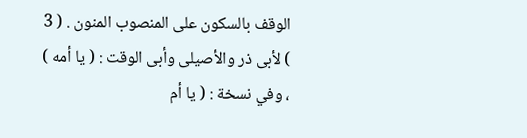الوقف بالسكون على المنصوب المنون . ( 3 ) لأبى ذر والأصيلى وأبى الوقت : ( يا أمه ) ، وفي نسخة : ( يا أم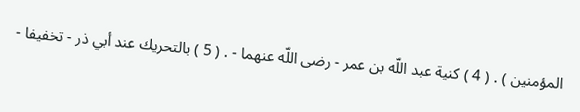المؤمنين ) . ( 4 ) كنية عبد اللّه بن عمر - رضى اللّه عنهما - . ( 5 ) بالتحريك عند أبي ذر - تخفيفا -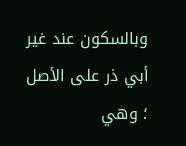وبالسكون عند غير أبي ذر على الأصل ؛ وهي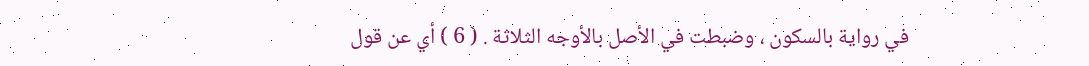في رواية بالسكون ، وضبطت في الأصل بالأوجه الثلاثة . ( 6 ) أي عن قول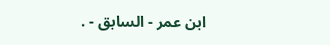ابن عمر - السابق - .